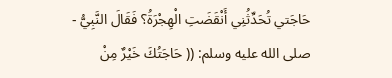حَاجَتي تُحَدِّثُنِي أَنْقَضَتِ الْهِجْرَةُ؟ فَقَالَ النَّبِيُّ - صلى الله عليه وسلم: (( حَاجَتُكَ خَيْرٌ مِنْ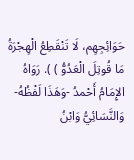حَوَائِجِهِم، لَا تَنْقَطِعُ الْهِجْرَةُ مَا قُوتِلَ الْعَدُوُّ ) ). رَوَاهُ الإِمَامُ أَحْمدُ -وَهَذَا لَفْظُهُ- وَالنَّسَائِيُّ وَابْنُ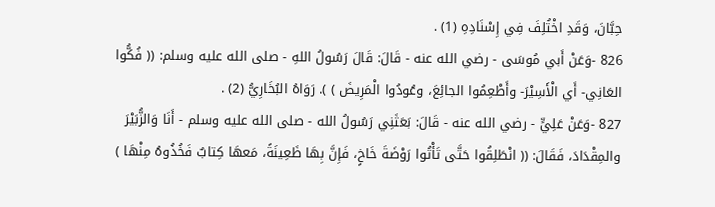حِبَّانَ، وَقَدِ اخْتُلِفَ فِي إِسْنَادِهِ (1) .
826 -وَعَنْ أَبي مُوسَى - رضي الله عنه - قَالَ: قَالَ رَسُولُ اللهِ - صلى الله عليه وسلم: (( فُكُّوا العَانِي- أَي الْأَسِيْرَ- وأَطْعِمُوا الجائِعَ، وعُودُوا الْمَرِيضَ ) ). رَوَاهُ البُخَارِيُّ (2) .
827 -وَعَنْ عَلِيٍّ - رضي الله عنه - قَالَ: بَعَثَنِي رَسُولُ الله - صلى الله عليه وسلم - أَنَا وَالزُّبَيْرَ والمِقْدَادَ، فَقَالَ: (( انْطَلِقُوا حَتَّى تَأْتُوا رَوْضَةَ خَاخٍ، فَإِنَّ بِهَا ظَعِينَةً، مَعهَا كِتابٌ فَخُذُوهُ مِنْهَا )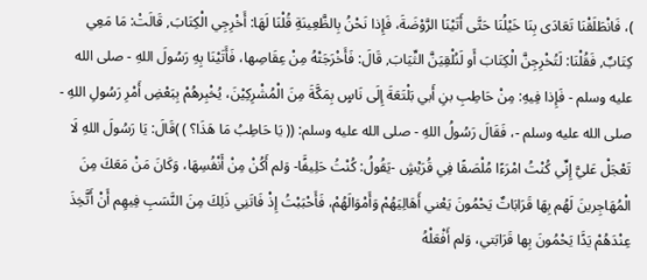)، فَانْطَلَقْنَا تَعَادَى بِنَا خَيْلُنَا حَتَّى أَتَيْنَا الرَّوْضَةَ، فَإِذا نَحْنُ بِالظَّعِينَةِ قُلْنَا لَهَا: أَخْرِجِي الْكِتَابَ, قَالَتْ: مَا مَعِي كِتَابٌ, فَقُلْنَا: لَتُخْرِجِنَّ الْكِتَابَ أَو لَنُلْقِيَنَّ الثِّيَابَ, قَالَ: فَأَخْرَجَتْهُ مِنْ عِقَاصِها، فَأَتَيْنَا بِهِ رَسُولَ اللهِ - صلى الله عليه وسلم - فَإِذا فِيهِ: مِنْ حَاطِبِ بنِ أَبي بَلْتَعَةَ إِلَى نَاسٍ بِمَكَّةَ مِنَ الْمُشْرِكِيْنَ، يُخْبِرهُمْ بِبَعْضِ أَمْرِ رَسُولِ اللهِ - صلى الله عليه وسلم -، فَقَالَ رَسُولُ اللهِ - صلى الله عليه وسلم: (( يَا حَاطِبُ مَا هَذَا؟ ) )قَالَ: يَا رَسُولَ اللهِ لَا تَعْجَلْ عَليَّ إِنِّي كُنْتُ امْرَءًا مُلْصَقًا فِي قُرَيْشٍ -يَقُولُ: كُنْتُ حَلِيفًَا- وَلم أَكُنْ مِنْ أَنْفُسِهَا، وَكَانَ مَنْ مَعَكَ مِنَ الْمُهَاجِرينَ لَهُم بِهَا قَرَابَاتٌ يَحْمُونَ يَعْني أَهَالِيَهُمْ وَأَمْوَالَهُمْ، فَأَحْبَبْتُ إِذْ فَاتَنِي ذَلِكَ مِنَ النَّسَبِ فِيهِم أَنْ أَتَّخِذَ عِنْدَهُمْ يَدًَا يَحْمُونَ بِها قَرَابَتي، وَلم أَفْعَلْهُ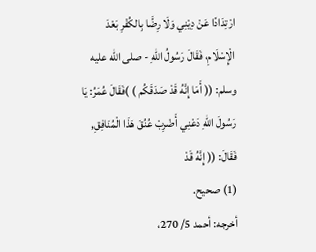ارْتِدَادًا عَنْ دِيْنِي وَلَا رِضًَا بِالكُفْرِ بَعْدَ الْإِسْلَامِ، فَقَالَ رَسُولُ اللهِ - صلى الله عليه وسلم: (( أَمَا إِنَّهُ قَدْ صَدَقَكُم ) )فَقَالَ عُمَرُ: يَا رَسُولَ اللهِ دَعْنِي أَضْرِبْ عُنُقَ هَذَا الْمُنَافِقِ, فَقَالَ: (( إِنَّهُ قَدْ
(1) صحيح.
أخرجه: أحمد 5/ 270،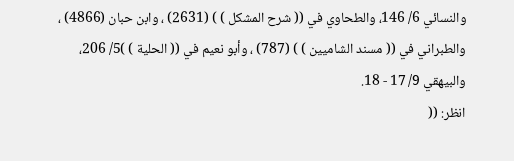والنسائي 6/ 146، والطحاوي في (( شرح المشكل ) ) (2631) ، وابن حبان (4866) ، والطبراني في (( مسند الشاميين ) ) (787) ، وأبو نعيم في (( الحلية ) )5/ 206، والبيهقي 9/ 17 - 18.
انظر: ((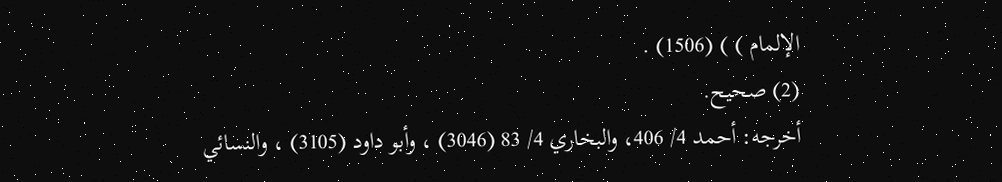الإلمام ) ) (1506) .
(2) صحيح.
أخرجه: أحمد 4/ 406، والبخاري 4/ 83 (3046) ، وأبو داود (3105) ، والنسائي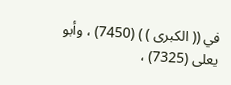في (( الكبرى ) ) (7450) ، وأبو يعلى (7325) ،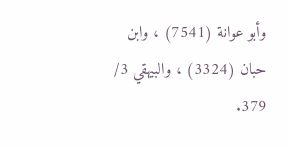وأبو عوانة (7541) ، وابن حبان (3324) ، والبيهقي 3/ 379.